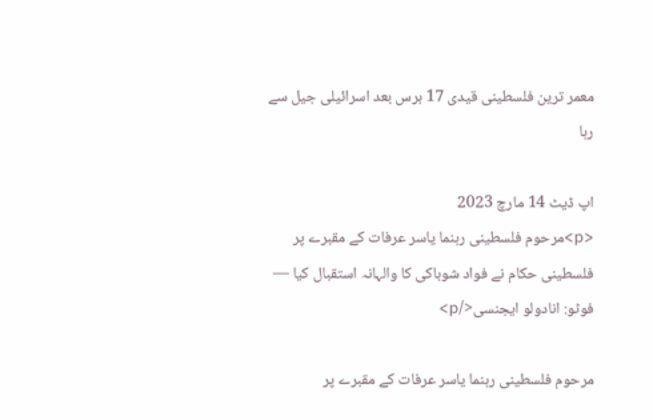معمر ترین فلسطینی قیدی 17 برس بعد اسرائیلی جیل سے رہا

اپ ڈیٹ 14 مارچ 2023
<p>مرحوم فلسطینی رہنما یاسر عرفات کے مقبرے پر فلسطینی حکام نے فواد شوباکی کا والہانہ استقبال کیا — فوٹو: انادولو ایجنسی</p>

مرحوم فلسطینی رہنما یاسر عرفات کے مقبرے پر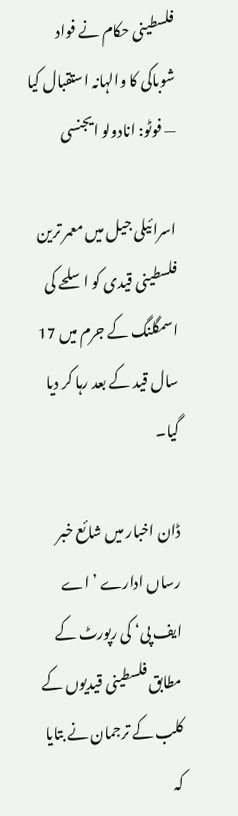فلسطینی حکام نے فواد شوباکی کا والہانہ استقبال کیا — فوٹو: انادولو ایجنسی

اسرائیلی جیل میں معمر ترین فلسطینی قیدی کو اسلحے کی اسمگلنگ کے جرم میں 17 سال قید کے بعد رہا کر دیا گیا۔

ڈان اخبار میں شائع خبر رساں ادارے ’اے ایف پی‘ کی رپورٹ کے مطابق فلسطینی قیدیوں کے کلب کے ترجمان نے بتایا کہ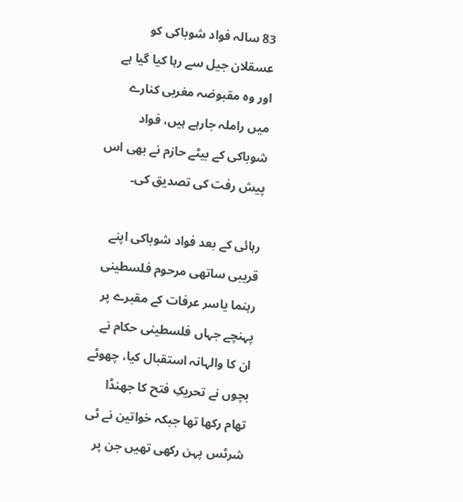83 سالہ فواد شوباکی کو عسقلان جیل سے رہا کیا گیا ہے اور وہ مقبوضہ مغربی کنارے میں راملہ جارہے ہیں، فواد شوباکی کے بیٹے حازم نے بھی اس پیش رفت کی تصدیق کی۔

رہائی کے بعد فواد شوباکی اپنے قریبی ساتھی مرحوم فلسطینی رہنما یاسر عرفات کے مقبرے پر پہنچے جہاں فلسطینی حکام نے ان کا والہانہ استقبال کیا، چھوٹے بچوں نے تحریکِ فتح کا جھنڈا تھام رکھا تھا جبکہ خواتین نے ٹی شرٹس پہن رکھی تھیں جن پر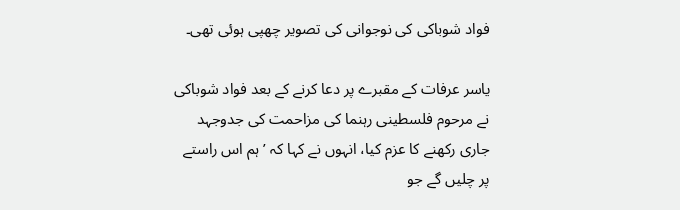فواد شوباکی کی نوجوانی کی تصویر چھپی ہوئی تھی۔

یاسر عرفات کے مقبرے پر دعا کرنے کے بعد فواد شوباکی نے مرحوم فلسطینی رہنما کی مزاحمت کی جدوجہد جاری رکھنے کا عزم کیا، انہوں نے کہا کہ ’ہم اس راستے پر چلیں گے جو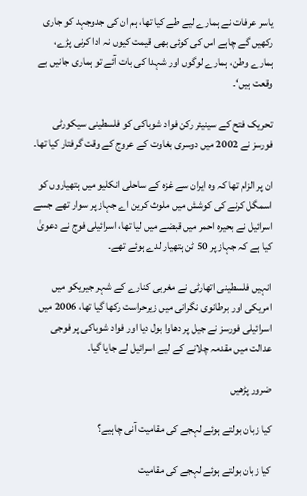یاسر عرفات نے ہمارے لیے طے کیا تھا، ہم ان کی جدوجہد کو جاری رکھیں گے چاہے اس کی کوئی بھی قیمت کیوں نہ ادا کرنی پڑے، ہمارے وطن، ہمارے لوگوں اور شہدا کی بات آئے تو ہماری جانیں بے وقعت ہیں‘۔

تحریک فتح کے سینیئر رکن فواد شوباکی کو فلسطینی سیکورٹی فورسز نے 2002 میں دوسری بغاوت کے عروج کے وقت گرفتار کیا تھا۔

ان پر الزام تھا کہ وہ ایران سے غزہ کے ساحلی انکلیو میں ہتھیاروں کو اسمگل کرنے کی کوشش میں ملوث کرین اے جہاز پر سوار تھے جسے اسرائیل نے بحیرہ احمر میں قبضے میں لیا تھا، اسرائیلی فوج نے دعویٰ کیا ہے کہ جہاز پر 50 ٹن ہتھیار لدے ہوئے تھے۔

انہیں فلسطینی اتھارٹی نے مغربی کنارے کے شہر جیریکو میں امریکی اور برطانوی نگرانی میں زیرحراست رکھا گیا تھا، 2006 میں اسرائیلی فورسز نے جیل پر دھاوا بول دیا اور فواد شوباکی پر فوجی عدالت میں مقدمہ چلانے کے لیے اسرائیل لے جایا گیا۔

ضرور پڑھیں

کیا زبان بولتے ہوئے لہجے کی مقامیت آنی چاہیے؟

کیا زبان بولتے ہوئے لہجے کی مقامیت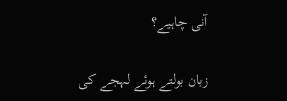آنی چاہیے؟

زبان بولتے ہوئے لہجے کی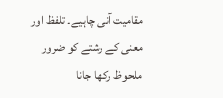مقامیت آنی چاہیے۔ تلفظ اور معنی کے رشتے کو ضرور ملحوظ رکھا جانا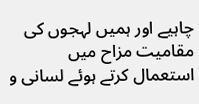چاہیے اور ہمیں لہجوں کی مقامیت مزاح میں استعمال کرتے ہوئے لسانی و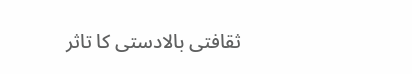ثقافتی بالادستی کا تاثر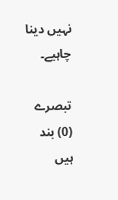نہیں دینا چاہیے۔

تبصرے (0) بند ہیں